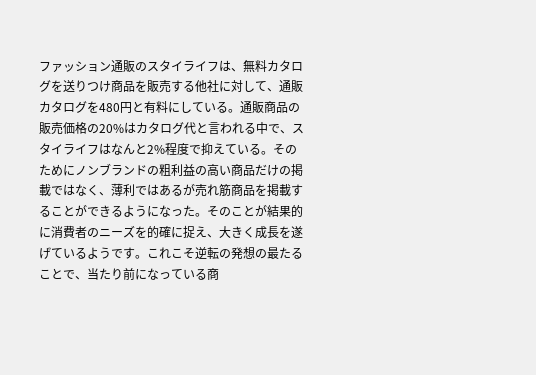ファッション通販のスタイライフは、無料カタログを送りつけ商品を販売する他社に対して、通販カタログを480円と有料にしている。通販商品の販売価格の20%はカタログ代と言われる中で、スタイライフはなんと2%程度で抑えている。そのためにノンブランドの粗利益の高い商品だけの掲載ではなく、薄利ではあるが売れ筋商品を掲載することができるようになった。そのことが結果的に消費者のニーズを的確に捉え、大きく成長を遂げているようです。これこそ逆転の発想の最たることで、当たり前になっている商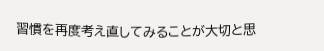習慣を再度考え直してみることが大切と思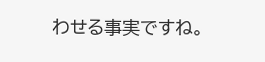わせる事実ですね。